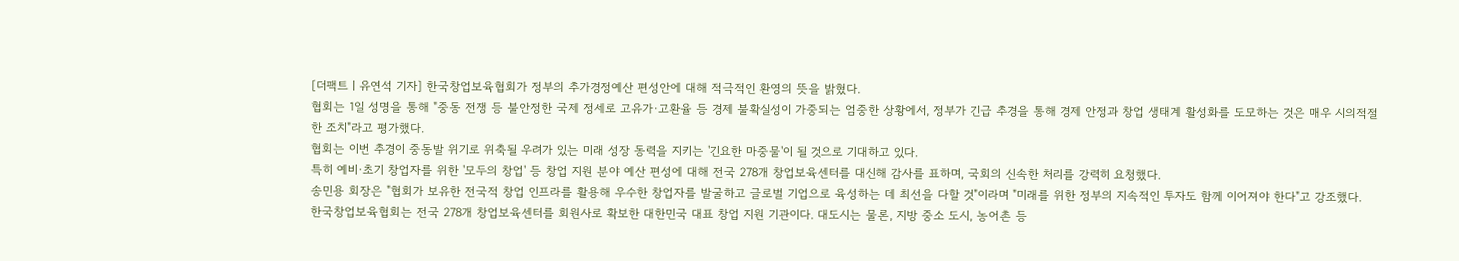[더팩트ㅣ유연석 기자] 한국창업보육협회가 정부의 추가경정예산 편성안에 대해 적극적인 환영의 뜻을 밝혔다.
협회는 1일 성명을 통해 "중동 전쟁 등 불안정한 국제 정세로 고유가·고환율 등 경제 불확실성이 가중되는 엄중한 상황에서, 정부가 긴급 추경을 통해 경제 안정과 창업 생태계 활성화를 도모하는 것은 매우 시의적절한 조치"라고 평가했다.
협회는 이번 추경이 중동발 위기로 위축될 우려가 있는 미래 성장 동력을 지키는 '긴요한 마중물'이 될 것으로 기대하고 있다.
특히 예비·초기 창업자를 위한 '모두의 창업' 등 창업 지원 분야 예산 편성에 대해 전국 278개 창업보육센터를 대신해 감사를 표하며, 국회의 신속한 처리를 강력히 요청했다.
송민용 회장은 "협회가 보유한 전국적 창업 인프라를 활용해 우수한 창업자를 발굴하고 글로벌 기업으로 육성하는 데 최선을 다할 것"이라며 "미래를 위한 정부의 지속적인 투자도 함께 이어져야 한다"고 강조했다.
한국창업보육협회는 전국 278개 창업보육센터를 회원사로 확보한 대한민국 대표 창업 지원 기관이다. 대도시는 물론, 지방 중소 도시, 농어촌 등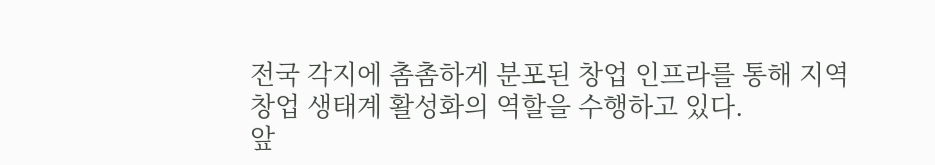전국 각지에 촘촘하게 분포된 창업 인프라를 통해 지역 창업 생태계 활성화의 역할을 수행하고 있다.
앞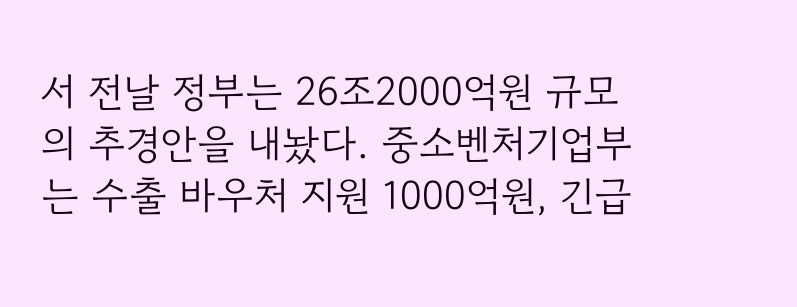서 전날 정부는 26조2000억원 규모의 추경안을 내놨다. 중소벤처기업부는 수출 바우처 지원 1000억원, 긴급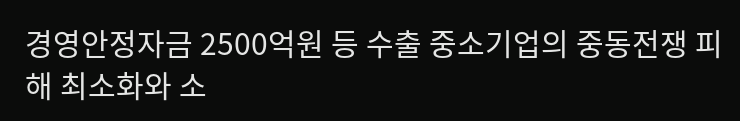경영안정자금 2500억원 등 수출 중소기업의 중동전쟁 피해 최소화와 소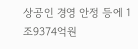상공인 경영 안정 등에 1조9374억원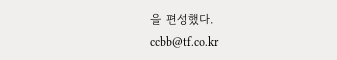을 편성했다.
ccbb@tf.co.kr